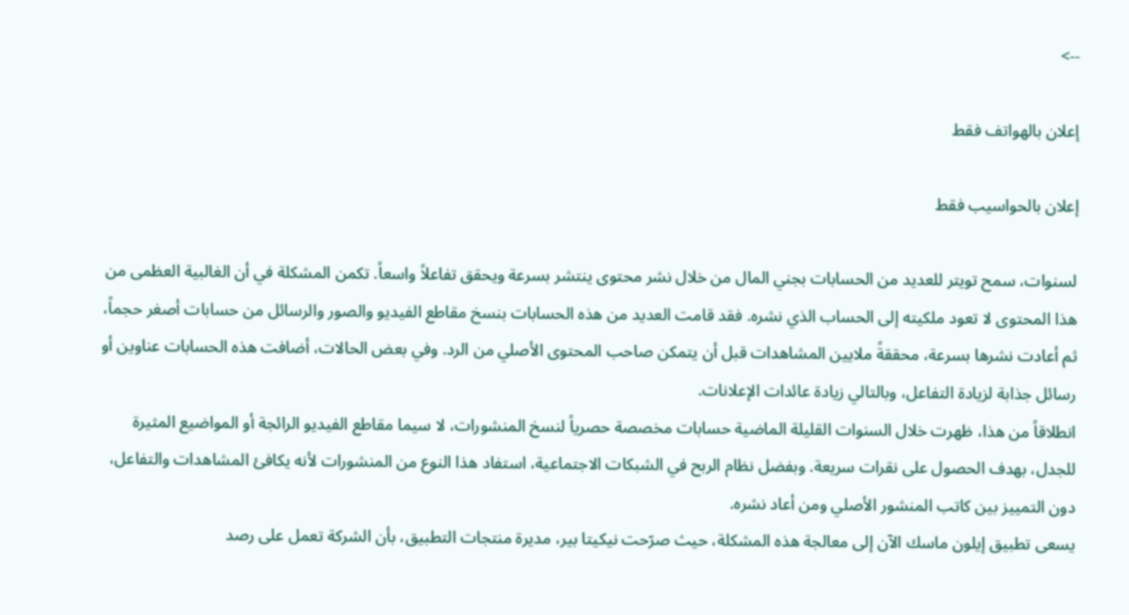-->

إعلان بالهواتف فقط

إعلان بالحواسيب فقط

لسنوات، سمح تويتر للعديد من الحسابات بجني المال من خلال نشر محتوى ينتشر بسرعة ويحقق تفاعلاً واسعاً. تكمن المشكلة في أن الغالبية العظمى من هذا المحتوى لا تعود ملكيته إلى الحساب الذي نشره. فقد قامت العديد من هذه الحسابات بنسخ مقاطع الفيديو والصور والرسائل من حسابات أصغر حجماً، ثم أعادت نشرها بسرعة، محققةً ملايين المشاهدات قبل أن يتمكن صاحب المحتوى الأصلي من الرد. وفي بعض الحالات، أضافت هذه الحسابات عناوين أو رسائل جذابة لزيادة التفاعل، وبالتالي زيادة عائدات الإعلانات.
انطلاقاً من هذا، ظهرت خلال السنوات القليلة الماضية حسابات مخصصة حصرياً لنسخ المنشورات، لا سيما مقاطع الفيديو الرائجة أو المواضيع المثيرة للجدل، بهدف الحصول على نقرات سريعة. وبفضل نظام الربح في الشبكات الاجتماعية، استفاد هذا النوع من المنشورات لأنه يكافئ المشاهدات والتفاعل، دون التمييز بين كاتب المنشور الأصلي ومن أعاد نشره.
يسعى تطبيق إيلون ماسك الآن إلى معالجة هذه المشكلة، حيث صرّحت نيكيتا بير، مديرة منتجات التطبيق، بأن الشركة تعمل على رصد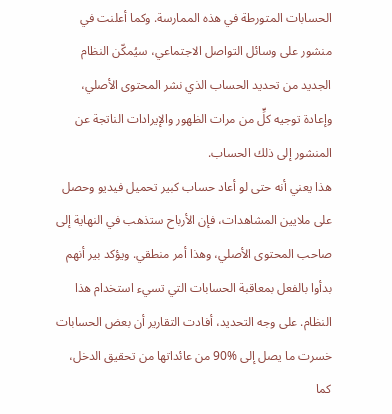الحسابات المتورطة في هذه الممارسة. وكما أعلنت في منشور على وسائل التواصل الاجتماعي، سيُمكّن النظام الجديد من تحديد الحساب الذي نشر المحتوى الأصلي، وإعادة توجيه كلٍّ من مرات الظهور والإيرادات الناتجة عن المنشور إلى ذلك الحساب.
هذا يعني أنه حتى لو أعاد حساب كبير تحميل فيديو وحصل على ملايين المشاهدات، فإن الأرباح ستذهب في النهاية إلى صاحب المحتوى الأصلي، وهذا أمر منطقي. ويؤكد بير أنهم بدأوا بالفعل بمعاقبة الحسابات التي تسيء استخدام هذا النظام. على وجه التحديد، أفادت التقارير أن بعض الحسابات خسرت ما يصل إلى %90 من عائداتها من تحقيق الدخل، كما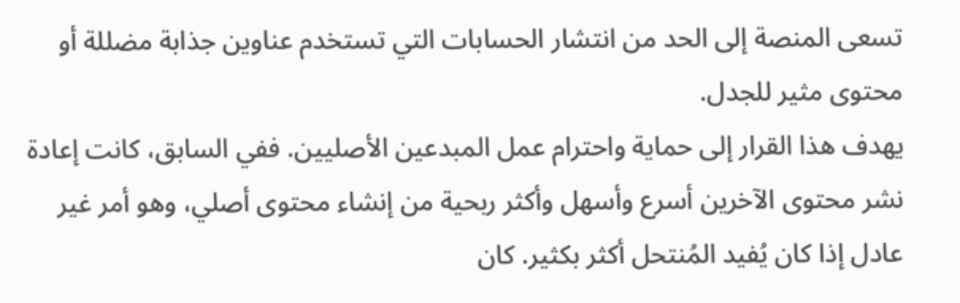تسعى المنصة إلى الحد من انتشار الحسابات التي تستخدم عناوين جذابة مضللة أو محتوى مثير للجدل.
يهدف هذا القرار إلى حماية واحترام عمل المبدعين الأصليين. ففي السابق، كانت إعادة نشر محتوى الآخرين أسرع وأسهل وأكثر ربحية من إنشاء محتوى أصلي، وهو أمر غير عادل إذا كان يُفيد المُنتحل أكثر بكثير. كان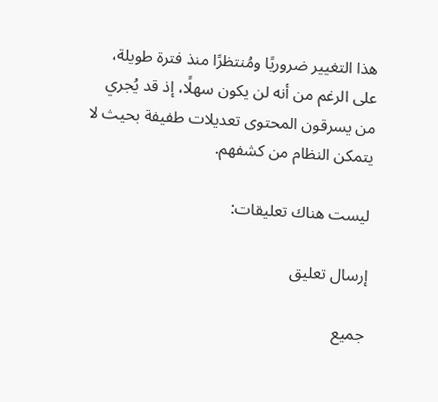هذا التغيير ضروريًا ومُنتظرًا منذ فترة طويلة، على الرغم من أنه لن يكون سهلًا، إذ قد يُجري من يسرقون المحتوى تعديلات طفيفة بحيث لا يتمكن النظام من كشفهم.

ليست هناك تعليقات:

إرسال تعليق

جميع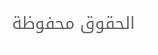الحقوق محفوظة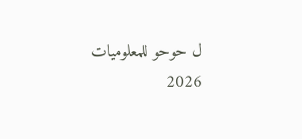ل حوحو للمعلوميات 2026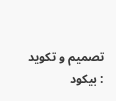تصميم و تكويد : بيكود